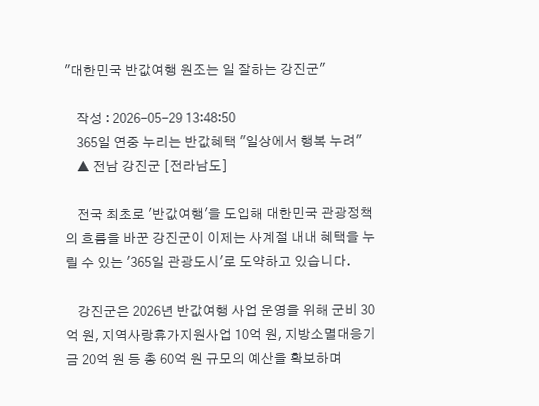"대한민국 반값여행 원조는 일 잘하는 강진군"

    작성 : 2026-05-29 13:48:50
    365일 연중 누리는 반값혜택 "일상에서 행복 누려"
    ▲ 전남 강진군 [전라남도]

    전국 최초로 '반값여행'을 도입해 대한민국 관광정책의 흐름을 바꾼 강진군이 이제는 사계절 내내 혜택을 누릴 수 있는 '365일 관광도시'로 도약하고 있습니다.

    강진군은 2026년 반값여행 사업 운영을 위해 군비 30억 원, 지역사랑휴가지원사업 10억 원, 지방소멸대응기금 20억 원 등 총 60억 원 규모의 예산을 확보하며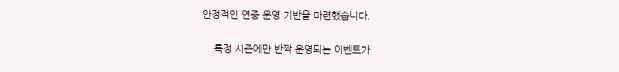안정적인 연중 운영 기반을 마련했습니다.

    특정 시즌에만 반짝 운영되는 이벤트가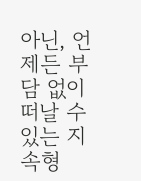아닌, 언제든 부담 없이 떠날 수 있는 지속형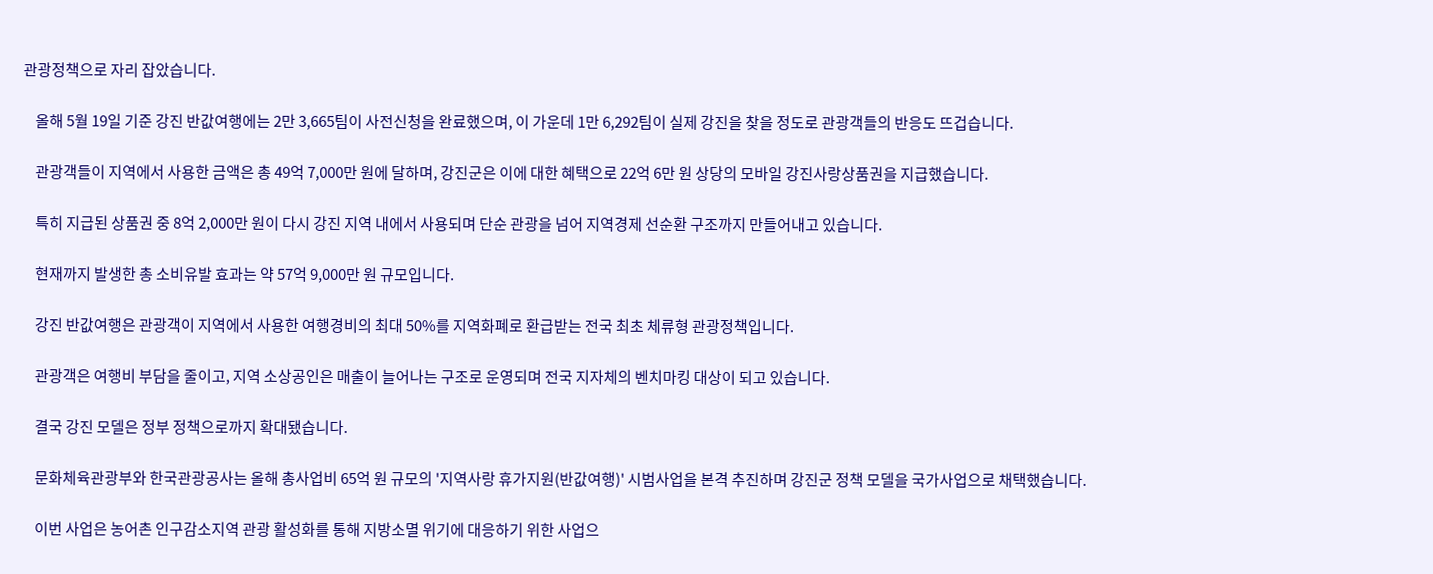관광정책으로 자리 잡았습니다.

    올해 5월 19일 기준 강진 반값여행에는 2만 3,665팀이 사전신청을 완료했으며, 이 가운데 1만 6,292팀이 실제 강진을 찾을 정도로 관광객들의 반응도 뜨겁습니다.

    관광객들이 지역에서 사용한 금액은 총 49억 7,000만 원에 달하며, 강진군은 이에 대한 혜택으로 22억 6만 원 상당의 모바일 강진사랑상품권을 지급했습니다.

    특히 지급된 상품권 중 8억 2,000만 원이 다시 강진 지역 내에서 사용되며 단순 관광을 넘어 지역경제 선순환 구조까지 만들어내고 있습니다.

    현재까지 발생한 총 소비유발 효과는 약 57억 9,000만 원 규모입니다.

    강진 반값여행은 관광객이 지역에서 사용한 여행경비의 최대 50%를 지역화폐로 환급받는 전국 최초 체류형 관광정책입니다.

    관광객은 여행비 부담을 줄이고, 지역 소상공인은 매출이 늘어나는 구조로 운영되며 전국 지자체의 벤치마킹 대상이 되고 있습니다.

    결국 강진 모델은 정부 정책으로까지 확대됐습니다.

    문화체육관광부와 한국관광공사는 올해 총사업비 65억 원 규모의 '지역사랑 휴가지원(반값여행)' 시범사업을 본격 추진하며 강진군 정책 모델을 국가사업으로 채택했습니다.

    이번 사업은 농어촌 인구감소지역 관광 활성화를 통해 지방소멸 위기에 대응하기 위한 사업으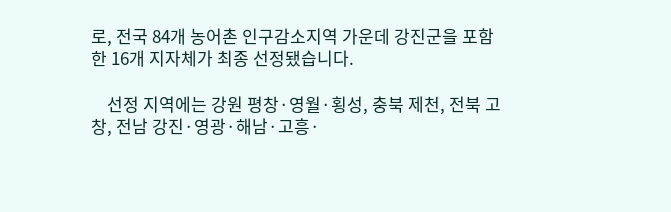로, 전국 84개 농어촌 인구감소지역 가운데 강진군을 포함한 16개 지자체가 최종 선정됐습니다.

    선정 지역에는 강원 평창·영월·횡성, 충북 제천, 전북 고창, 전남 강진·영광·해남·고흥·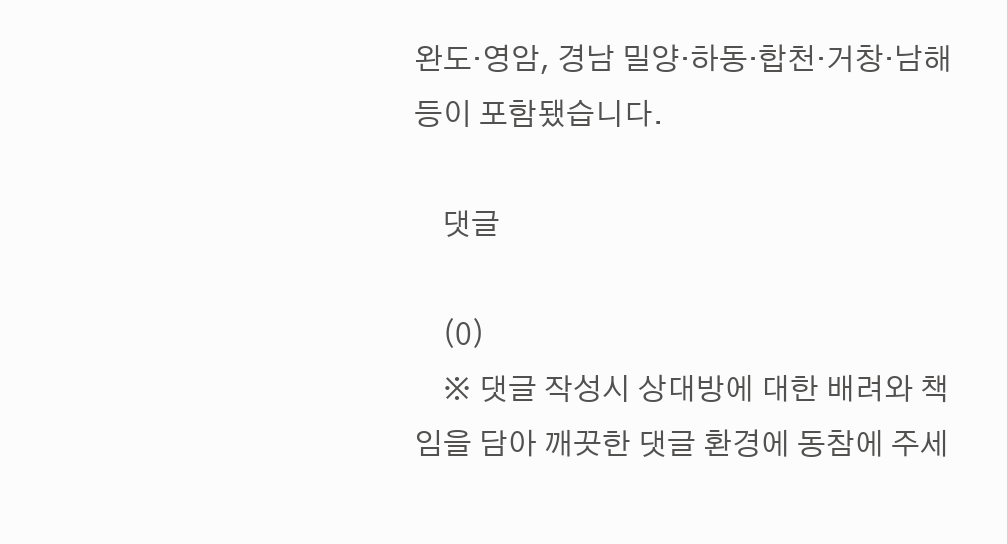완도·영암, 경남 밀양·하동·합천·거창·남해 등이 포함됐습니다.

    댓글

    (0)
    ※ 댓글 작성시 상대방에 대한 배려와 책임을 담아 깨끗한 댓글 환경에 동참에 주세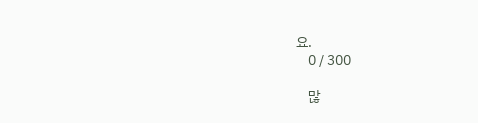요.
    0 / 300

    많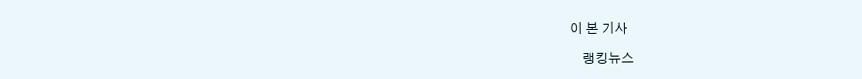이 본 기사

    랭킹뉴스